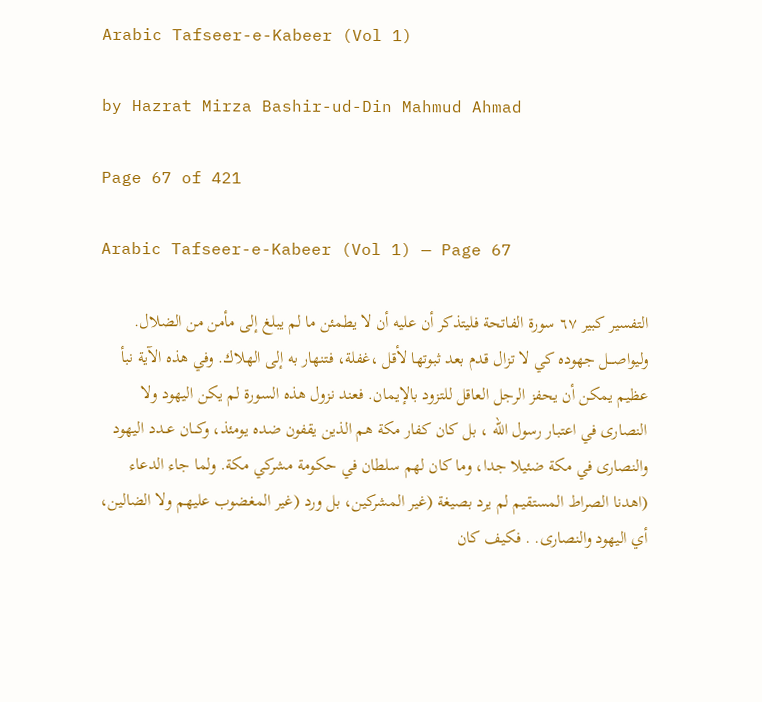Arabic Tafseer-e-Kabeer (Vol 1)

by Hazrat Mirza Bashir-ud-Din Mahmud Ahmad

Page 67 of 421

Arabic Tafseer-e-Kabeer (Vol 1) — Page 67

التفسير كبير ٦٧ سورة الفاتحة فليتذكر أن عليه أن لا يطمئن ما لم يبلغ إلى مأمن من الضلال. وليواصـــل جهوده كي لا تزال قدم بعد ثبوتها لأقل ،غفلة، فتنهار به إلى الهلاك. وفي هذه الآية نبأ عظيم يمكن أن يحفز الرجل العاقل للتزود بالإيمان. فعند نزول هذه السورة لم يكن اليهود ولا النصارى في اعتبار رسول الله ، بل كان كفار مكة هم الذين يقفون ضده يومئذ، وكـــان عــدد اليهود والنصارى في مكة ضئيلا جدا، وما كان لهم سلطان في حكومة مشركي مكة. ولما جاء الدعاء (اهدنا الصراط المستقيم لم يرد بصيغة (غير المشركين، بل ورد (غير المغضوب عليهم ولا الضالين، أي اليهود والنصارى. . فكيف كان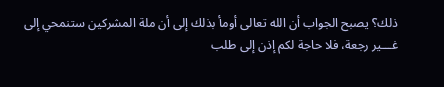ذلك؟ يصبح الجواب أن الله تعالى أومأ بذلك إلى أن ملة المشركين ستنمحي إلى غـــير رجعة، فلا حاجة لكم إذن إلى طلب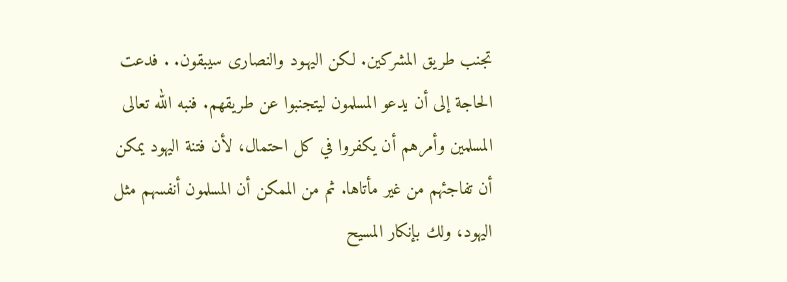تجنب طريق المشركين. لكن اليهـود والنصارى سيبقون. . فدعت الحاجة إلى أن يدعو المسلمون ليتجنبوا عن طريقهم. فنبه الله تعالى المسلمين وأمرهم أن يكفروا في كل احتمال، لأن فتنة اليهود يمكن أن تفاجئهم من غير مأتاها. ثم من الممكن أن المسلمون أنفسهم مثل اليهود، ولك بإنكار المسيح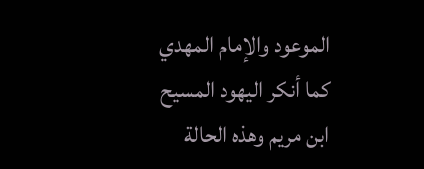الموعود والإمام المهدي كما أنكر اليهود المسيح ابن مريم وهذه الحالة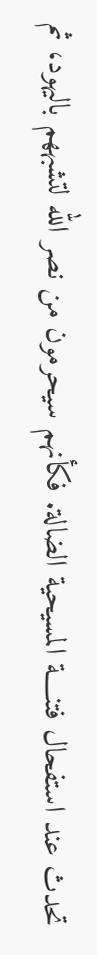تحدث عند استفحال فتنــــة المسيحية الضالة. فكأنهم سيحرمون من نصر الله لتشبههم باليهود، ثم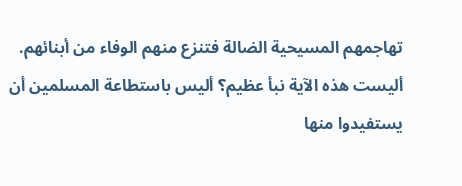تهاجمهم المسيحية الضالة فتنزع منهم الوفاء من أبنائهم. أليست هذه الآية نبأ عظيم؟ أليس باستطاعة المسلمين أن يستفيدوا منها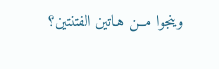وينجوا مــن هـاتين الفتنتين؟